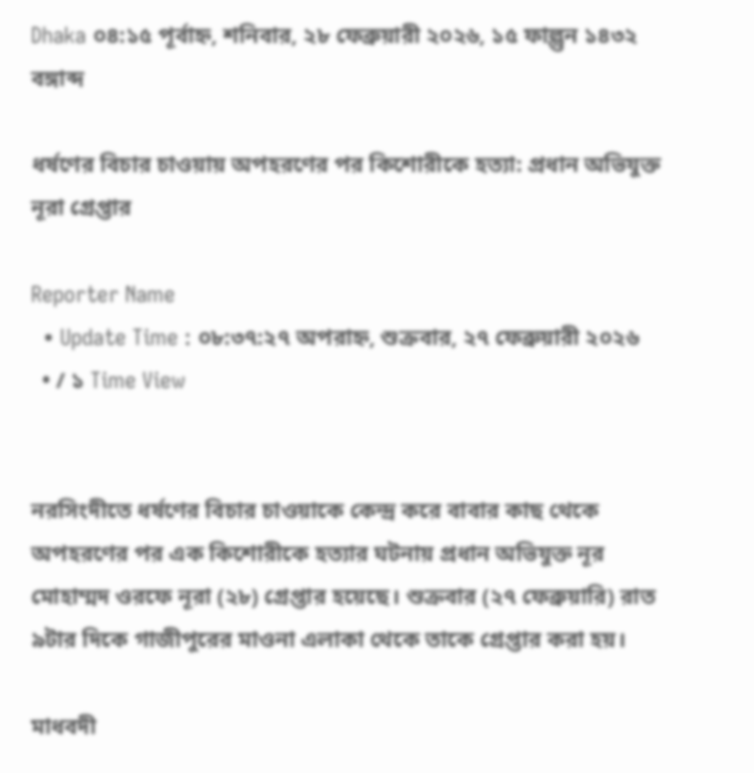Dhaka ০৪:১৫ পূর্বাহ্ন, শনিবার, ২৮ ফেব্রুয়ারী ২০২৬, ১৫ ফাল্গুন ১৪৩২ বঙ্গাব্দ

ধর্ষণের বিচার চাওয়ায় অপহরণের পর কিশোরীকে হত্যা: প্রধান অভিযুক্ত নূরা গ্রেপ্তার

Reporter Name
  • Update Time : ০৮:৩৭:২৭ অপরাহ্ন, শুক্রবার, ২৭ ফেব্রুয়ারী ২০২৬
  • / ১ Time View


নরসিংদীতে ধর্ষণের বিচার চাওয়াকে কেন্দ্র করে বাবার কাছ থেকে অপহরণের পর এক কিশোরীকে হত্যার ঘটনায় প্রধান অভিযুক্ত নূর মোহাম্মদ ওরফে নূরা (২৮) গ্রেপ্তার হয়েছে। শুক্রবার (২৭ ফেব্রুয়ারি) রাত ৯টার দিকে গাজীপুরের মাওনা এলাকা থেকে তাকে গ্রেপ্তার করা হয়।

মাধবদী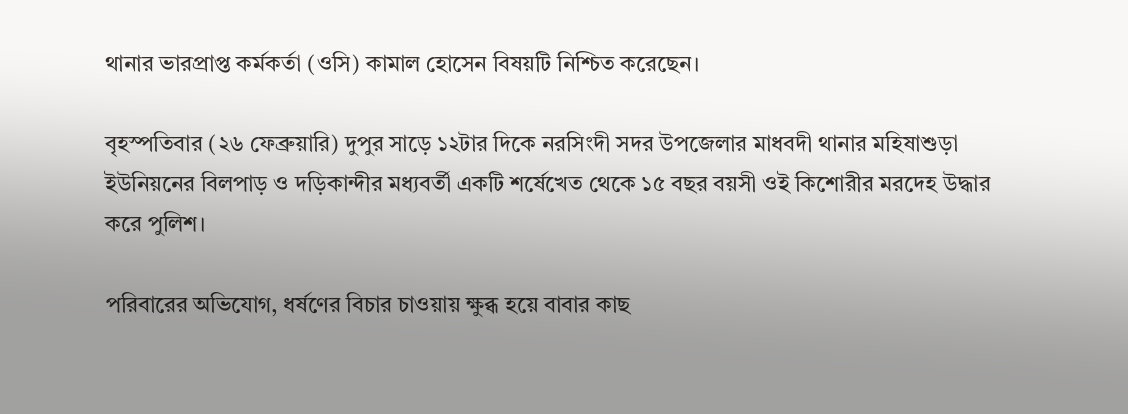থানার ভারপ্রাপ্ত কর্মকর্তা (ওসি) কামাল হোসেন বিষয়টি নিশ্চিত করেছেন।

বৃহস্পতিবার (২৬ ফেব্রুয়ারি) দুপুর সাড়ে ১২টার দিকে নরসিংদী সদর উপজেলার মাধবদী থানার মহিষাশুড়া ইউনিয়নের বিলপাড় ও দড়িকান্দীর মধ্যবর্তী একটি শর্ষেখেত থেকে ১৫ বছর বয়সী ওই কিশোরীর মরদেহ উদ্ধার করে পুলিশ।

পরিবারের অভিযোগ, ধর্ষণের বিচার চাওয়ায় ক্ষুব্ধ হয়ে বাবার কাছ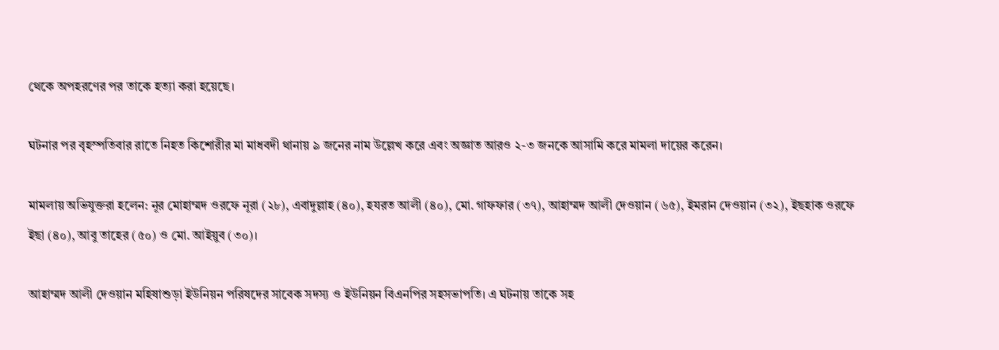থেকে অপহরণের পর তাকে হত্যা করা হয়েছে।

ঘটনার পর বৃহস্পতিবার রাতে নিহত কিশোরীর মা মাধবদী থানায় ৯ জনের নাম উল্লেখ করে এবং অজ্ঞাত আরও ২-৩ জনকে আসামি করে মামলা দায়ের করেন।

মামলায় অভিযুক্তরা হলেন: নূর মোহাম্মদ ওরফে নূরা (২৮), এবাদুল্লাহ (৪০), হযরত আলী (৪০), মো. গাফফার (৩৭), আহাম্মদ আলী দেওয়ান (৬৫), ইমরান দেওয়ান (৩২), ইছহাক ওরফে ইছা (৪০), আবু তাহের (৫০) ও মো. আইয়ুব (৩০)।

আহাম্মদ আলী দেওয়ান মহিষাশুড়া ইউনিয়ন পরিষদের সাবেক সদস্য ও ইউনিয়ন বিএনপির সহসভাপতি। এ ঘটনায় তাকে সহ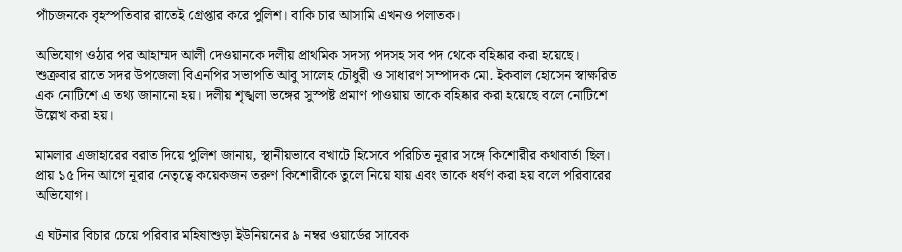পাঁচজনকে বৃহস্পতিবার রাতেই গ্রেপ্তার করে পুলিশ। বাকি চার আসামি এখনও পলাতক।

অভিযোগ ওঠার পর আহাম্মদ আলী দেওয়ানকে দলীয় প্রাথমিক সদস্য পদসহ সব পদ থেকে বহিষ্কার করা হয়েছে। শুক্রবার রাতে সদর উপজেলা বিএনপির সভাপতি আবু সালেহ চৌধুরী ও সাধারণ সম্পাদক মো. ইকবাল হোসেন স্বাক্ষরিত এক নোটিশে এ তথ্য জানানো হয়। দলীয় শৃঙ্খলা ভঙ্গের সুস্পষ্ট প্রমাণ পাওয়ায় তাকে বহিষ্কার করা হয়েছে বলে নোটিশে উল্লেখ করা হয়।

মামলার এজাহারের বরাত দিয়ে পুলিশ জানায়, স্থানীয়ভাবে বখাটে হিসেবে পরিচিত নূরার সঙ্গে কিশোরীর কথাবার্তা ছিল। প্রায় ১৫ দিন আগে নূরার নেতৃত্বে কয়েকজন তরুণ কিশোরীকে তুলে নিয়ে যায় এবং তাকে ধর্ষণ করা হয় বলে পরিবারের অভিযোগ।

এ ঘটনার বিচার চেয়ে পরিবার মহিষাশুড়া ইউনিয়নের ৯ নম্বর ওয়ার্ডের সাবেক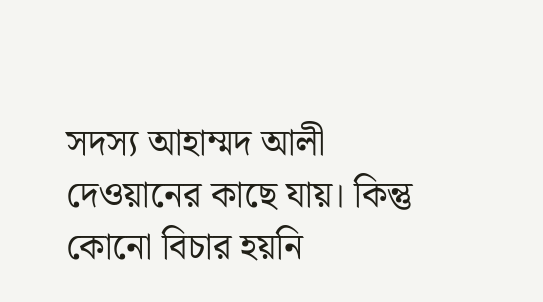সদস্য আহাম্মদ আলী দেওয়ানের কাছে যায়। কিন্তু কোনো বিচার হয়নি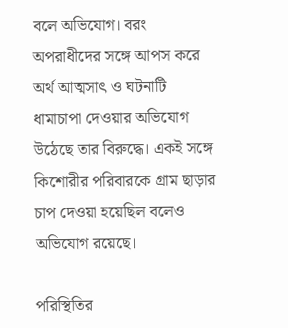বলে অভিযোগ। বরং অপরাধীদের সঙ্গে আপস করে অর্থ আত্মসাৎ ও ঘটনাটি ধামাচাপা দেওয়ার অভিযোগ উঠেছে তার বিরুদ্ধে। একই সঙ্গে কিশোরীর পরিবারকে গ্রাম ছাড়ার চাপ দেওয়া হয়েছিল বলেও অভিযোগ রয়েছে।

পরিস্থিতির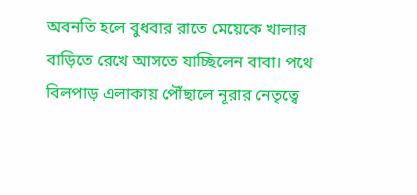অবনতি হলে বুধবার রাতে মেয়েকে খালার বাড়িতে রেখে আসতে যাচ্ছিলেন বাবা। পথে বিলপাড় এলাকায় পৌঁছালে নূরার নেতৃত্বে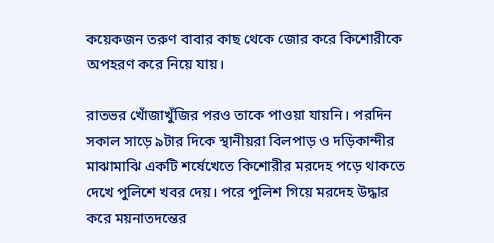কয়েকজন তরুণ বাবার কাছ থেকে জোর করে কিশোরীকে অপহরণ করে নিয়ে যায়।

রাতভর খোঁজাখুঁজির পরও তাকে পাওয়া যায়নি। পরদিন সকাল সাড়ে ৯টার দিকে স্থানীয়রা বিলপাড় ও দড়িকান্দীর মাঝামাঝি একটি শর্ষেখেতে কিশোরীর মরদেহ পড়ে থাকতে দেখে পুলিশে খবর দেয়। পরে পুলিশ গিয়ে মরদেহ উদ্ধার করে ময়নাতদন্তের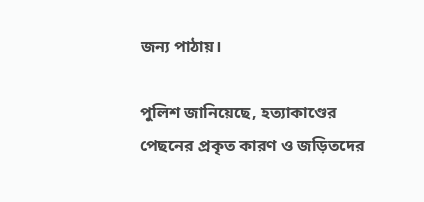জন্য পাঠায়।

পুলিশ জানিয়েছে, হত্যাকাণ্ডের পেছনের প্রকৃত কারণ ও জড়িতদের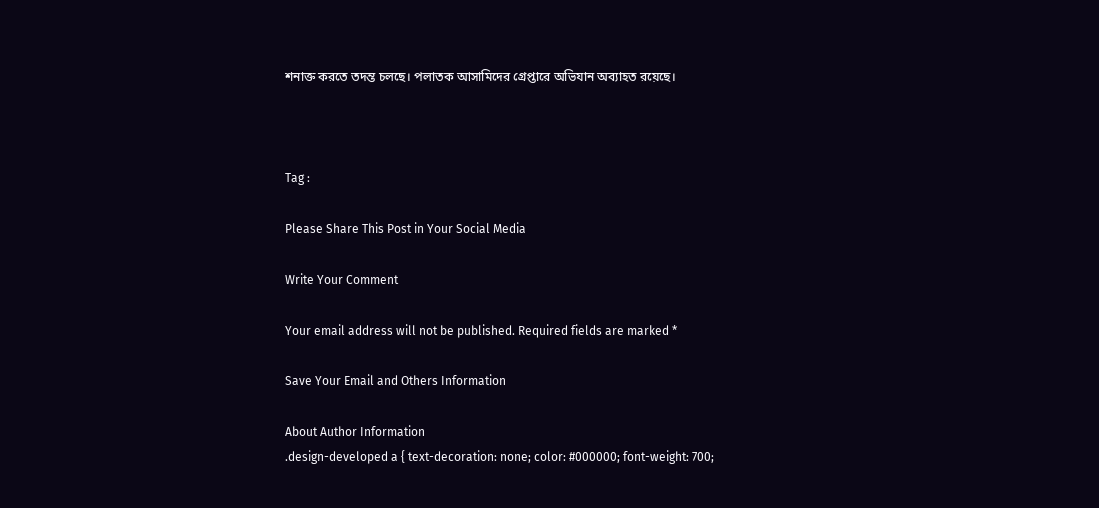শনাক্ত করতে তদন্ত চলছে। পলাতক আসামিদের গ্রেপ্তারে অভিযান অব্যাহত রয়েছে।



Tag :

Please Share This Post in Your Social Media

Write Your Comment

Your email address will not be published. Required fields are marked *

Save Your Email and Others Information

About Author Information
.design-developed a { text-decoration: none; color: #000000; font-weight: 700;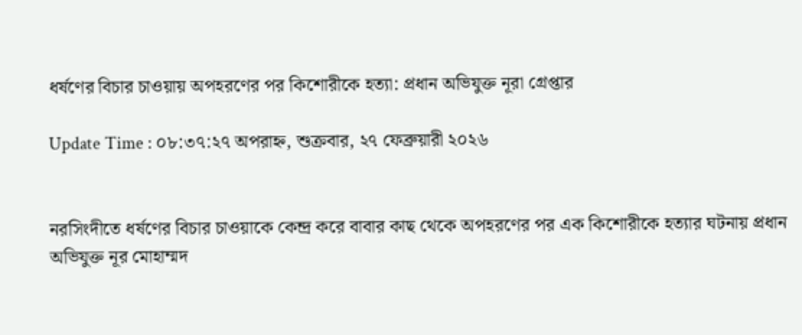ধর্ষণের বিচার চাওয়ায় অপহরণের পর কিশোরীকে হত্যা: প্রধান অভিযুক্ত নূরা গ্রেপ্তার

Update Time : ০৮:৩৭:২৭ অপরাহ্ন, শুক্রবার, ২৭ ফেব্রুয়ারী ২০২৬


নরসিংদীতে ধর্ষণের বিচার চাওয়াকে কেন্দ্র করে বাবার কাছ থেকে অপহরণের পর এক কিশোরীকে হত্যার ঘটনায় প্রধান অভিযুক্ত নূর মোহাম্মদ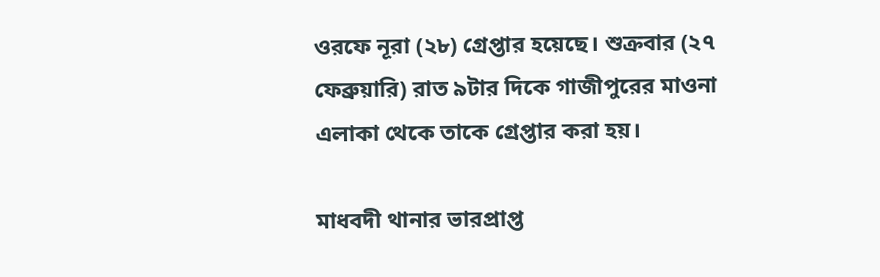ওরফে নূরা (২৮) গ্রেপ্তার হয়েছে। শুক্রবার (২৭ ফেব্রুয়ারি) রাত ৯টার দিকে গাজীপুরের মাওনা এলাকা থেকে তাকে গ্রেপ্তার করা হয়।

মাধবদী থানার ভারপ্রাপ্ত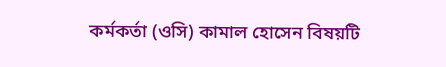কর্মকর্তা (ওসি) কামাল হোসেন বিষয়টি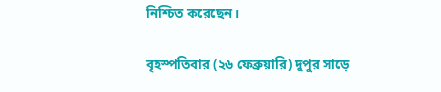নিশ্চিত করেছেন।

বৃহস্পতিবার (২৬ ফেব্রুয়ারি) দুপুর সাড়ে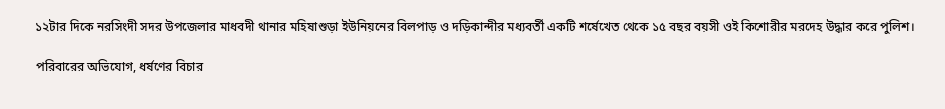১২টার দিকে নরসিংদী সদর উপজেলার মাধবদী থানার মহিষাশুড়া ইউনিয়নের বিলপাড় ও দড়িকান্দীর মধ্যবর্তী একটি শর্ষেখেত থেকে ১৫ বছর বয়সী ওই কিশোরীর মরদেহ উদ্ধার করে পুলিশ।

পরিবারের অভিযোগ, ধর্ষণের বিচার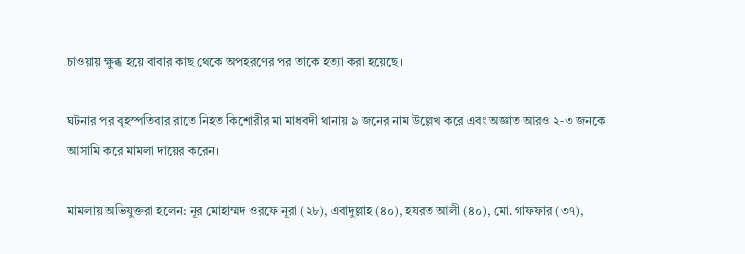চাওয়ায় ক্ষুব্ধ হয়ে বাবার কাছ থেকে অপহরণের পর তাকে হত্যা করা হয়েছে।

ঘটনার পর বৃহস্পতিবার রাতে নিহত কিশোরীর মা মাধবদী থানায় ৯ জনের নাম উল্লেখ করে এবং অজ্ঞাত আরও ২-৩ জনকে আসামি করে মামলা দায়ের করেন।

মামলায় অভিযুক্তরা হলেন: নূর মোহাম্মদ ওরফে নূরা (২৮), এবাদুল্লাহ (৪০), হযরত আলী (৪০), মো. গাফফার (৩৭),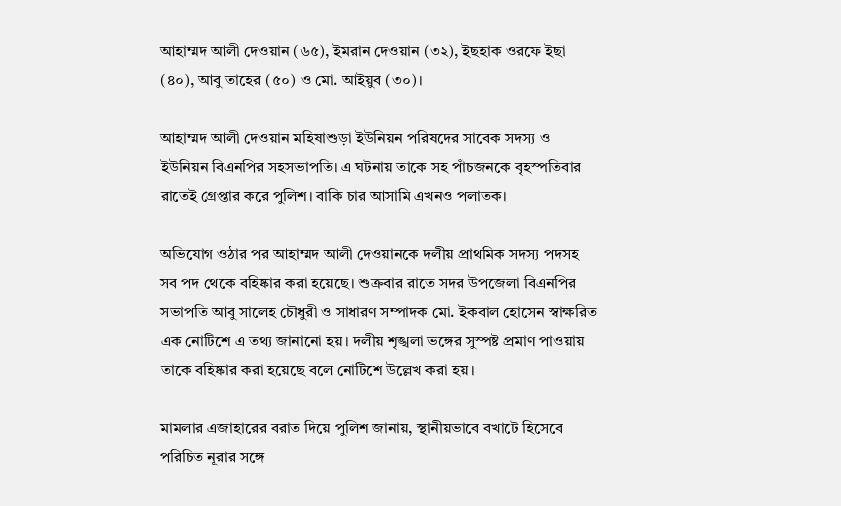আহাম্মদ আলী দেওয়ান (৬৫), ইমরান দেওয়ান (৩২), ইছহাক ওরফে ইছা (৪০), আবু তাহের (৫০) ও মো. আইয়ুব (৩০)।

আহাম্মদ আলী দেওয়ান মহিষাশুড়া ইউনিয়ন পরিষদের সাবেক সদস্য ও ইউনিয়ন বিএনপির সহসভাপতি। এ ঘটনায় তাকে সহ পাঁচজনকে বৃহস্পতিবার রাতেই গ্রেপ্তার করে পুলিশ। বাকি চার আসামি এখনও পলাতক।

অভিযোগ ওঠার পর আহাম্মদ আলী দেওয়ানকে দলীয় প্রাথমিক সদস্য পদসহ সব পদ থেকে বহিষ্কার করা হয়েছে। শুক্রবার রাতে সদর উপজেলা বিএনপির সভাপতি আবু সালেহ চৌধুরী ও সাধারণ সম্পাদক মো. ইকবাল হোসেন স্বাক্ষরিত এক নোটিশে এ তথ্য জানানো হয়। দলীয় শৃঙ্খলা ভঙ্গের সুস্পষ্ট প্রমাণ পাওয়ায় তাকে বহিষ্কার করা হয়েছে বলে নোটিশে উল্লেখ করা হয়।

মামলার এজাহারের বরাত দিয়ে পুলিশ জানায়, স্থানীয়ভাবে বখাটে হিসেবে পরিচিত নূরার সঙ্গে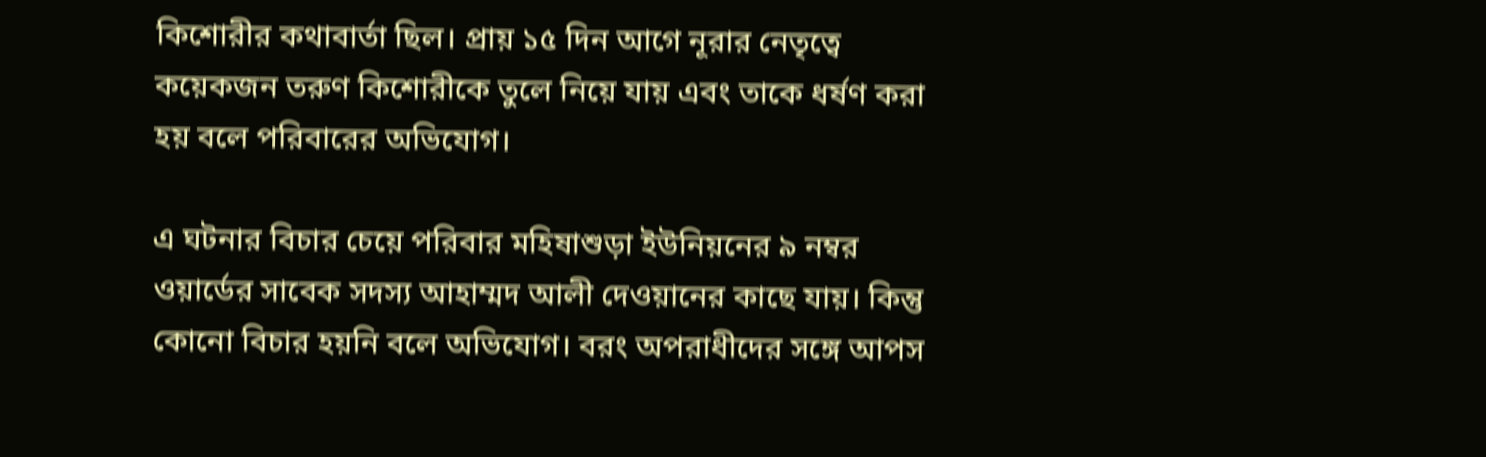কিশোরীর কথাবার্তা ছিল। প্রায় ১৫ দিন আগে নূরার নেতৃত্বে কয়েকজন তরুণ কিশোরীকে তুলে নিয়ে যায় এবং তাকে ধর্ষণ করা হয় বলে পরিবারের অভিযোগ।

এ ঘটনার বিচার চেয়ে পরিবার মহিষাশুড়া ইউনিয়নের ৯ নম্বর ওয়ার্ডের সাবেক সদস্য আহাম্মদ আলী দেওয়ানের কাছে যায়। কিন্তু কোনো বিচার হয়নি বলে অভিযোগ। বরং অপরাধীদের সঙ্গে আপস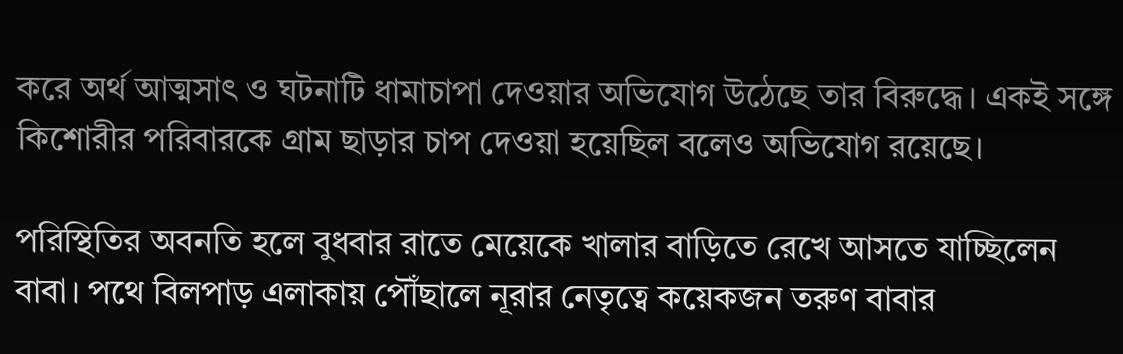করে অর্থ আত্মসাৎ ও ঘটনাটি ধামাচাপা দেওয়ার অভিযোগ উঠেছে তার বিরুদ্ধে। একই সঙ্গে কিশোরীর পরিবারকে গ্রাম ছাড়ার চাপ দেওয়া হয়েছিল বলেও অভিযোগ রয়েছে।

পরিস্থিতির অবনতি হলে বুধবার রাতে মেয়েকে খালার বাড়িতে রেখে আসতে যাচ্ছিলেন বাবা। পথে বিলপাড় এলাকায় পৌঁছালে নূরার নেতৃত্বে কয়েকজন তরুণ বাবার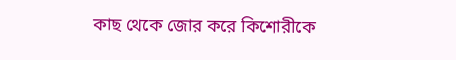কাছ থেকে জোর করে কিশোরীকে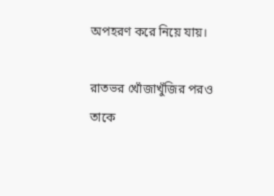অপহরণ করে নিয়ে যায়।

রাতভর খোঁজাখুঁজির পরও তাকে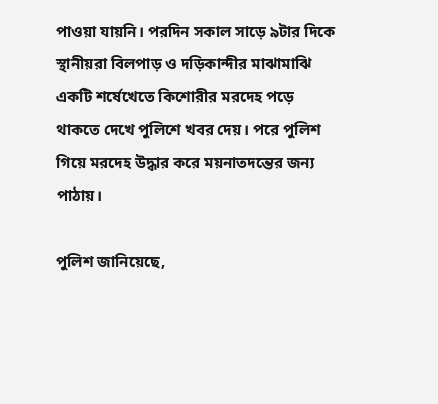পাওয়া যায়নি। পরদিন সকাল সাড়ে ৯টার দিকে স্থানীয়রা বিলপাড় ও দড়িকান্দীর মাঝামাঝি একটি শর্ষেখেতে কিশোরীর মরদেহ পড়ে থাকতে দেখে পুলিশে খবর দেয়। পরে পুলিশ গিয়ে মরদেহ উদ্ধার করে ময়নাতদন্তের জন্য পাঠায়।

পুলিশ জানিয়েছে,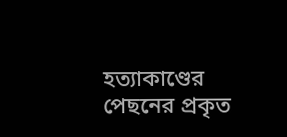হত্যাকাণ্ডের পেছনের প্রকৃত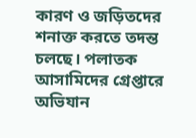কারণ ও জড়িতদের শনাক্ত করতে তদন্ত চলছে। পলাতক আসামিদের গ্রেপ্তারে অভিযান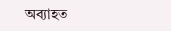অব্যাহত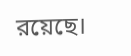রয়েছে।